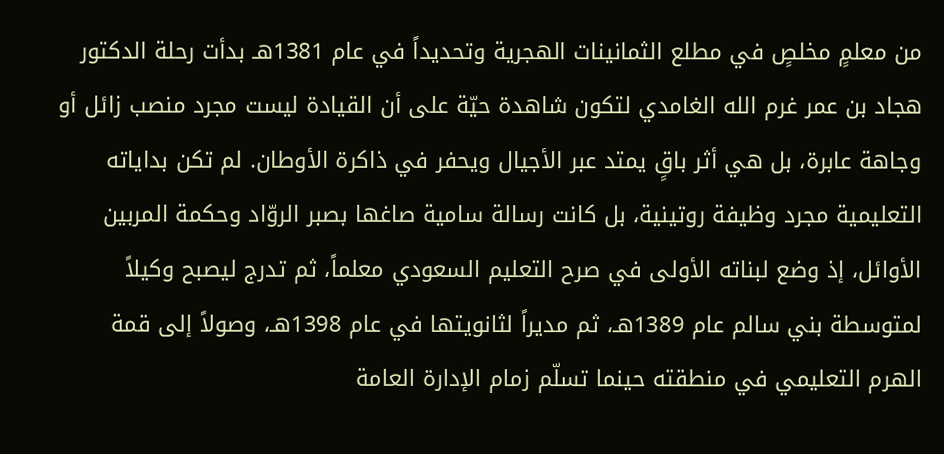من معلمٍ مخلصٍ في مطلع الثمانينات الهجرية وتحديداً في عام 1381هـ بدأت رحلة الدكتور هجاد بن عمر غرم الله الغامدي لتكون شاهدة حيّة على أن القيادة ليست مجرد منصب زائل أو وجاهة عابرة، بل هي أثر باقٍ يمتد عبر الأجيال ويحفر في ذاكرة الأوطان. لم تكن بداياته التعليمية مجرد وظيفة روتينية، بل كانت رسالة سامية صاغها بصبر الروّاد وحكمة المربين الأوائل، إذ وضع لبناته الأولى في صرح التعليم السعودي معلماً، ثم تدرج ليصبح وكيلاً لمتوسطة بني سالم عام 1389هـ، ثم مديراً لثانويتها في عام 1398هـ، وصولاً إلى قمة الهرم التعليمي في منطقته حينما تسلّم زمام الإدارة العامة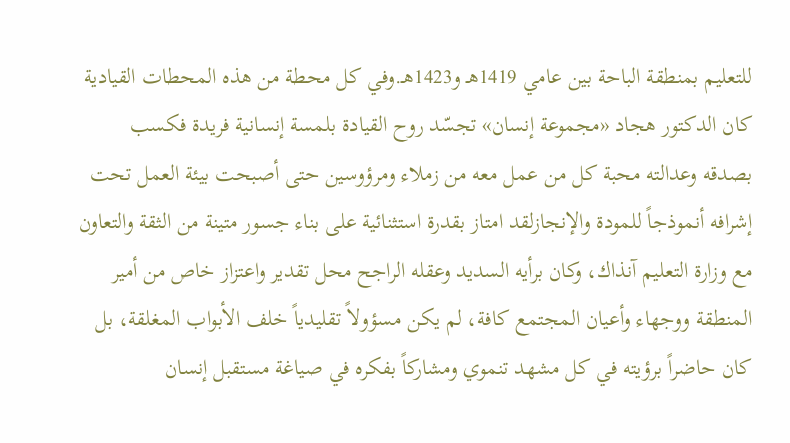للتعليم بمنطقة الباحة بين عامي 1419هـ و1423هـ.وفي كل محطة من هذه المحطات القيادية كان الدكتور هجاد «مجموعة إنسان» تجسّد روح القيادة بلمسة إنسانية فريدة فكسب بصدقه وعدالته محبة كل من عمل معه من زملاء ومرؤوسين حتى أصبحت بيئة العمل تحت إشرافه أنموذجاً للمودة والإنجازلقد امتاز بقدرة استثنائية على بناء جسور متينة من الثقة والتعاون مع وزارة التعليم آنذاك، وكان برأيه السديد وعقله الراجح محل تقدير واعتزاز خاص من أمير المنطقة ووجهاء وأعيان المجتمع كافة، لم يكن مسؤولاً تقليدياً خلف الأبواب المغلقة، بل كان حاضراً برؤيته في كل مشهد تنموي ومشاركاً بفكره في صياغة مستقبل إنسان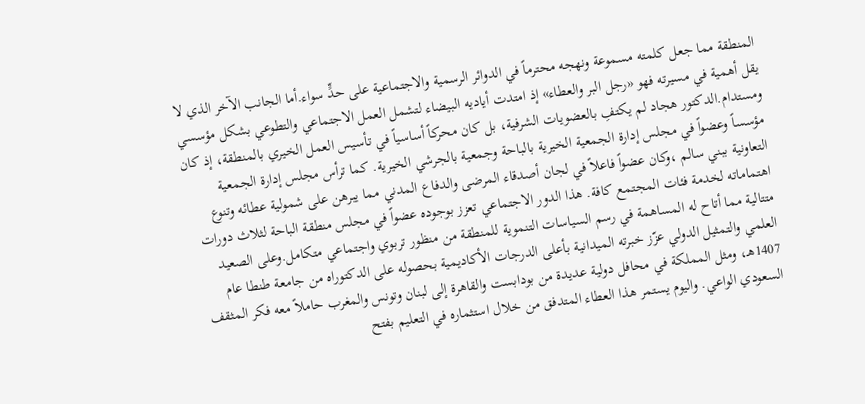المنطقة مما جعل كلمته مسموعة ونهجه محترماً في الدوائر الرسمية والاجتماعية على حدٍّ سواء.أما الجانب الآخر الذي لا يقل أهمية في مسيرته فهو «رجل البر والعطاء» إذ امتدت أياديه البيضاء لتشمل العمل الاجتماعي والتطوعي بشكل مؤسسي ومستدام.الدكتور هجاد لم يكتفِ بالعضويات الشرفية، بل كان محركاً أساسياً في تأسيس العمل الخيري بالمنطقة، إذ كان مؤسساً وعضواً في مجلس إدارة الجمعية الخيرية بالباحة وجمعية بالجرشي الخيرية. كما ترأس مجلس إدارة الجمعية التعاونية ببني سالم ،وكان عضواً فاعلاً في لجان أصدقاء المرضى والدفاع المدني مما يبرهن على شمولية عطائه وتنوع اهتماماته لخدمة فئات المجتمع كافة. هذا الدور الاجتماعي تعزز بوجوده عضواً في مجلس منطقة الباحة لثلاث دورات متتالية مما أتاح له المساهمة في رسم السياسات التنموية للمنطقة من منظور تربوي واجتماعي متكامل.وعلى الصعيد العلمي والتمثيل الدولي عزّز خبرته الميدانية بأعلى الدرجات الأكاديمية بحصوله على الدكتوراه من جامعة طنطا عام 1407هـ، ومثل المملكة في محافل دولية عديدة من بودابست والقاهرة إلى لبنان وتونس والمغرب حاملاً معه فكر المثقف السعودي الواعي. واليوم يستمر هذا العطاء المتدفق من خلال استثماره في التعليم بفتح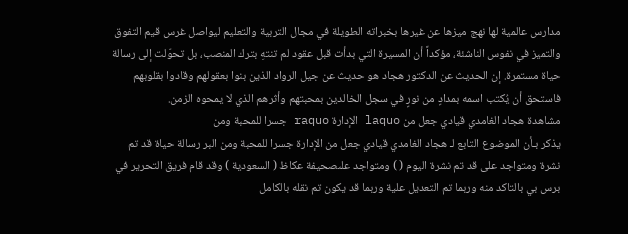مدارس عالمية لها نهج ميزها عن غيرها بخبراته الطويلة في مجال التربية والتعليم ليواصل غرس قيم التفوق والتميز في نفوس الناشئة، مؤكداً أن المسيرة التي بدأت قبل عقود لم تنتهِ بترك المنصب، بل تحوّلت إلى رسالة حياة مستمرة. إن الحديث عن الدكتور هجاد هو حديث عن جيل الرواد الذين بنوا بعقولهم وقادوا بقلوبهم فاستحق أن يُكتب اسمه بمدادٍ من نورٍ في سجل الخالدين بمحبتهم وأثرهم الذي لا يمحوه الزمن.
مشاهدة هجاد الغامدي قيادي جعل من laquo الإدارة raquo جسرا للمحبة ومن
يذكر بـأن الموضوع التابع لـ هجاد الغامدي قيادي جعل من الإدارة جسرا للمحبة ومن البر رسالة حياة قد تم نشرة ومتواجد على قد تم نشرة اليوم ( ) ومتواجد علىصحيفة عكاظ ( السعودية ) وقد قام فريق التحرير في برس بي بالتاكد منه وربما تم التعديل علية وربما قد يكون تم نقله بالكامل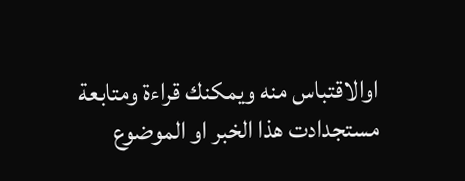اوالاقتباس منه ويمكنك قراءة ومتابعة مستجدادت هذا الخبر او الموضوع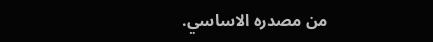من مصدره الاساسي.